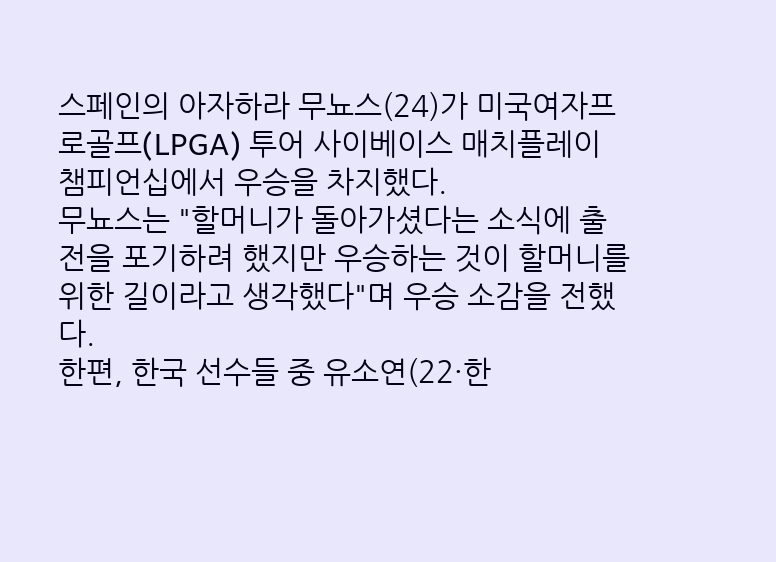스페인의 아자하라 무뇨스(24)가 미국여자프로골프(LPGA) 투어 사이베이스 매치플레이 챔피언십에서 우승을 차지했다.
무뇨스는 "할머니가 돌아가셨다는 소식에 출전을 포기하려 했지만 우승하는 것이 할머니를 위한 길이라고 생각했다"며 우승 소감을 전했다.
한편, 한국 선수들 중 유소연(22·한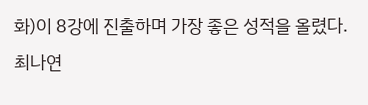화)이 8강에 진출하며 가장 좋은 성적을 올렸다. 최나연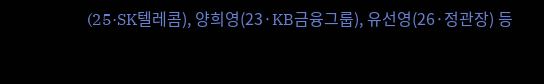(25·SK텔레콤), 양희영(23·KB금융그룹), 유선영(26·정관장) 등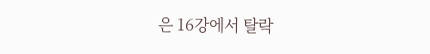은 16강에서 탈락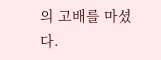의 고배를 마셨다.